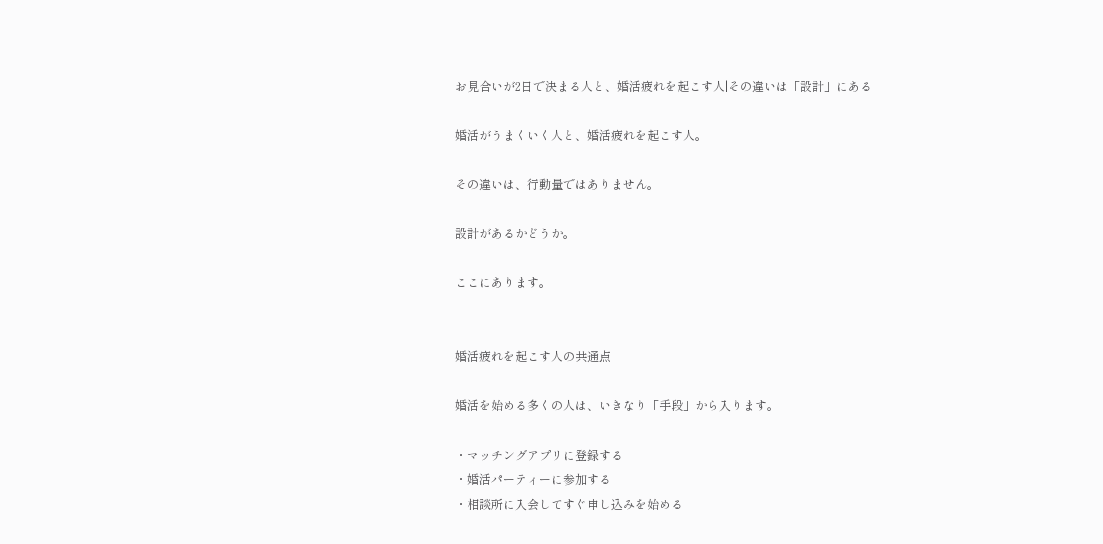お見合いが2日で決まる人と、婚活疲れを起こす人|その違いは「設計」にある

婚活がうまくいく人と、婚活疲れを起こす人。

その違いは、行動量ではありません。

設計があるかどうか。

ここにあります。


婚活疲れを起こす人の共通点

婚活を始める多くの人は、いきなり「手段」から入ります。

・マッチングアプリに登録する
・婚活パーティーに参加する
・相談所に入会してすぐ申し込みを始める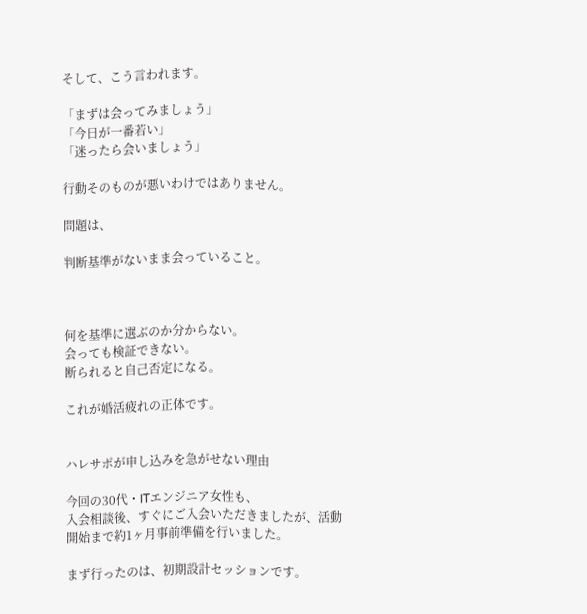そして、こう言われます。

「まずは会ってみましょう」
「今日が一番若い」
「迷ったら会いましょう」

行動そのものが悪いわけではありません。

問題は、

判断基準がないまま会っていること。



何を基準に選ぶのか分からない。
会っても検証できない。
断られると自己否定になる。

これが婚活疲れの正体です。


ハレサポが申し込みを急がせない理由

今回の30代・ITエンジニア女性も、
入会相談後、すぐにご入会いただきましたが、活動開始まで約1ヶ月事前準備を行いました。

まず行ったのは、初期設計セッションです。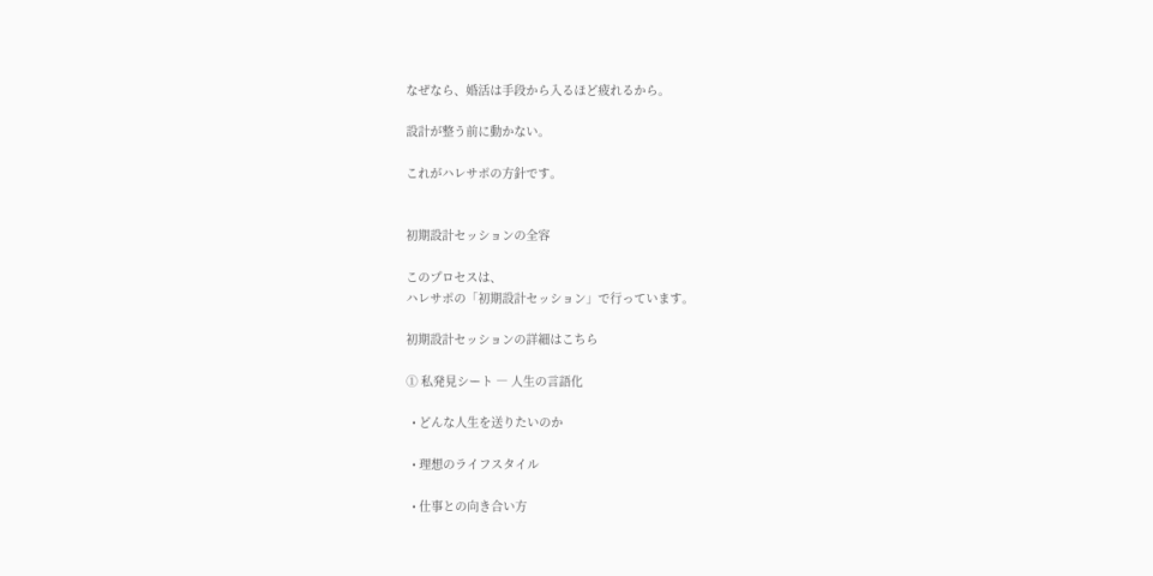なぜなら、婚活は手段から入るほど疲れるから。

設計が整う前に動かない。

これがハレサポの方針です。


初期設計セッションの全容

このプロセスは、
ハレサポの「初期設計セッション」で行っています。

初期設計セッションの詳細はこちら

① 私発見シート ― 人生の言語化

  • どんな人生を送りたいのか

  • 理想のライフスタイル

  • 仕事との向き合い方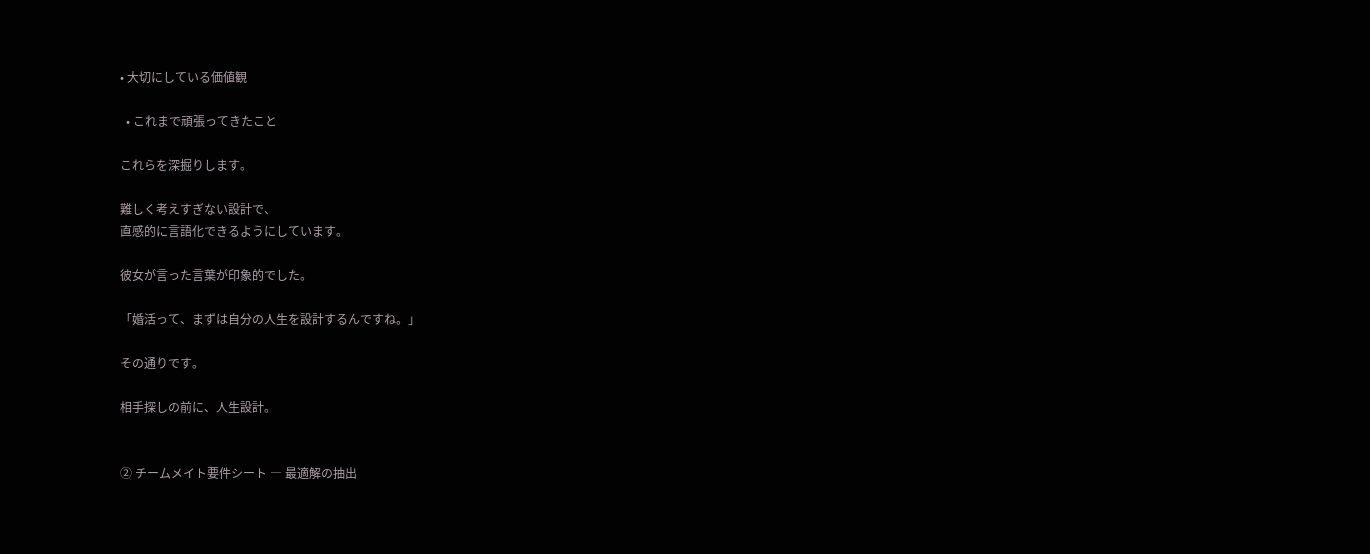• 大切にしている価値観

  • これまで頑張ってきたこと

これらを深掘りします。

難しく考えすぎない設計で、
直感的に言語化できるようにしています。

彼女が言った言葉が印象的でした。

「婚活って、まずは自分の人生を設計するんですね。」

その通りです。

相手探しの前に、人生設計。


② チームメイト要件シート ― 最適解の抽出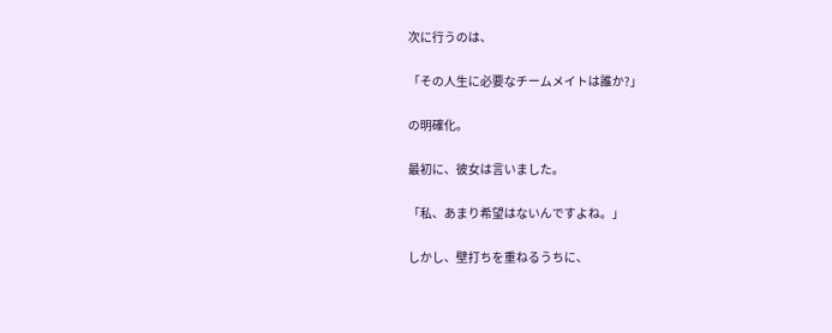次に行うのは、

「その人生に必要なチームメイトは誰か?」

の明確化。

最初に、彼女は言いました。

「私、あまり希望はないんですよね。」

しかし、壁打ちを重ねるうちに、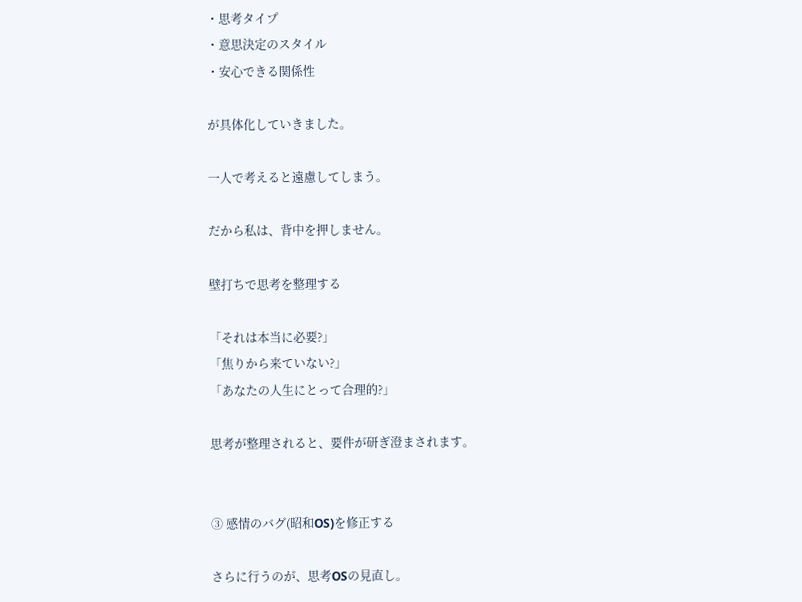・思考タイプ
・意思決定のスタイル
・安心できる関係性

が具体化していきました。

一人で考えると遠慮してしまう。

だから私は、背中を押しません。

壁打ちで思考を整理する

「それは本当に必要?」
「焦りから来ていない?」
「あなたの人生にとって合理的?」

思考が整理されると、要件が研ぎ澄まされます。


③ 感情のバグ(昭和OS)を修正する

さらに行うのが、思考OSの見直し。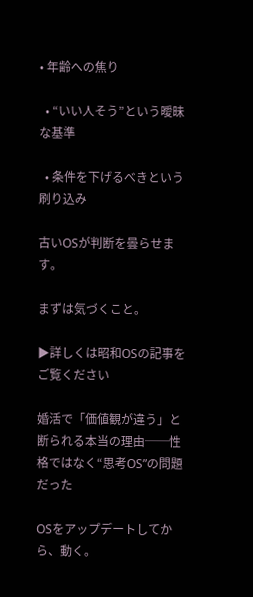• 年齢への焦り

  • “いい人そう”という曖昧な基準

  • 条件を下げるべきという刷り込み

古いOSが判断を曇らせます。

まずは気づくこと。

▶詳しくは昭和OSの記事をご覧ください

婚活で「価値観が違う」と断られる本当の理由──性格ではなく“思考OS”の問題だった

OSをアップデートしてから、動く。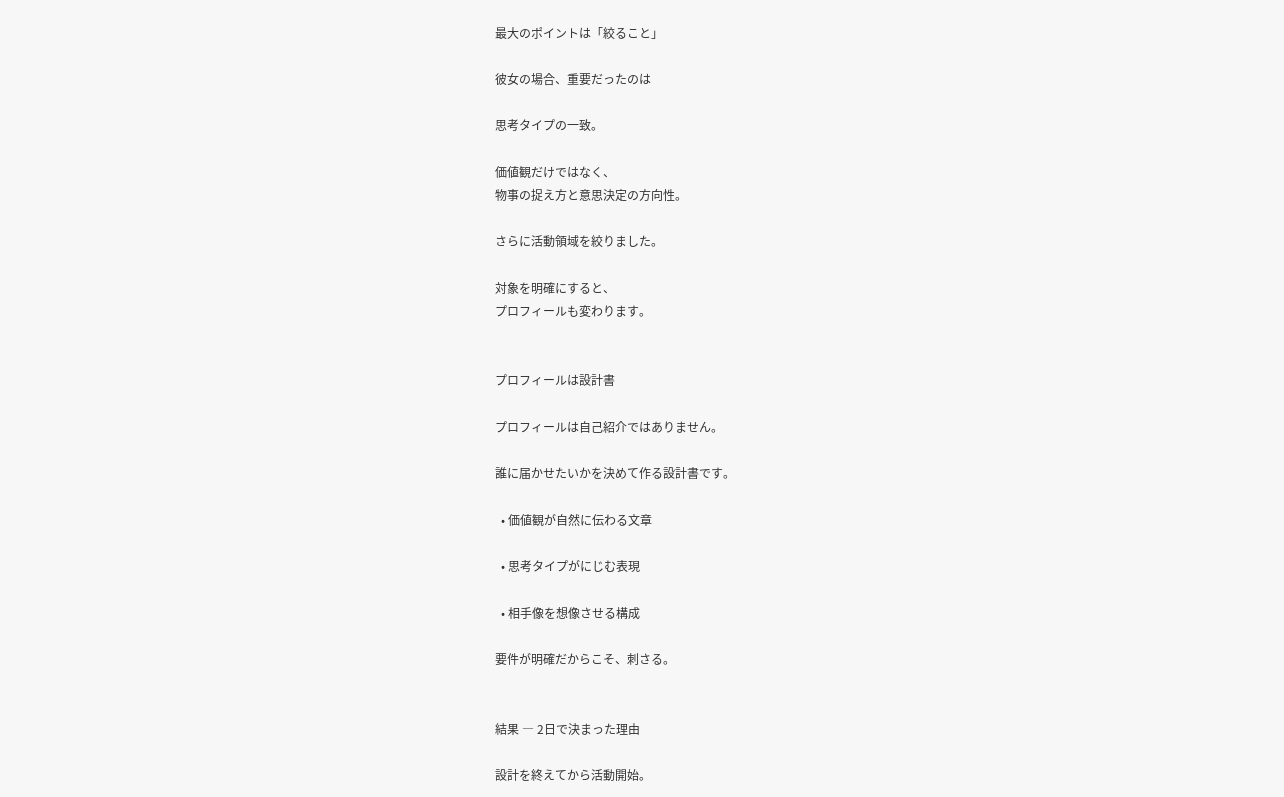最大のポイントは「絞ること」

彼女の場合、重要だったのは

思考タイプの一致。

価値観だけではなく、
物事の捉え方と意思決定の方向性。

さらに活動領域を絞りました。

対象を明確にすると、
プロフィールも変わります。


プロフィールは設計書

プロフィールは自己紹介ではありません。

誰に届かせたいかを決めて作る設計書です。

  • 価値観が自然に伝わる文章

  • 思考タイプがにじむ表現

  • 相手像を想像させる構成

要件が明確だからこそ、刺さる。


結果 ― 2日で決まった理由

設計を終えてから活動開始。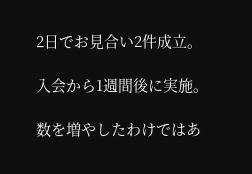2日でお見合い2件成立。

入会から1週間後に実施。

数を増やしたわけではあ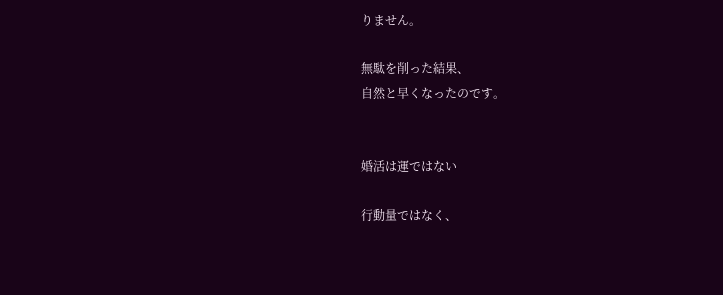りません。

無駄を削った結果、
自然と早くなったのです。


婚活は運ではない

行動量ではなく、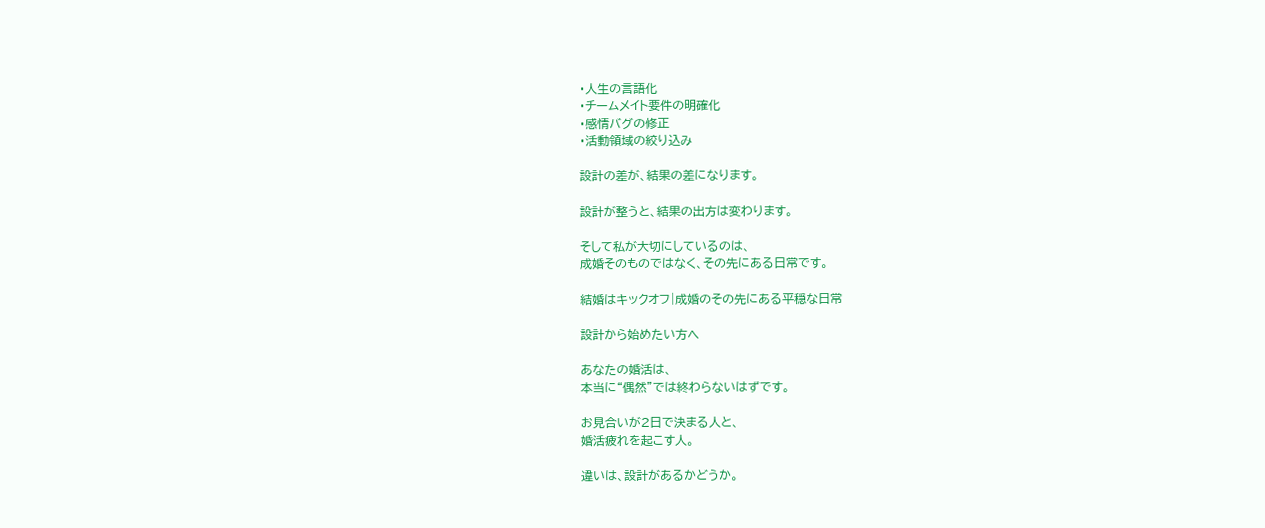・人生の言語化
・チームメイト要件の明確化
・感情バグの修正
・活動領域の絞り込み

設計の差が、結果の差になります。

設計が整うと、結果の出方は変わります。

そして私が大切にしているのは、
成婚そのものではなく、その先にある日常です。

結婚はキックオフ|成婚のその先にある平穏な日常

設計から始めたい方へ

あなたの婚活は、
本当に“偶然”では終わらないはずです。

お見合いが2日で決まる人と、
婚活疲れを起こす人。

違いは、設計があるかどうか。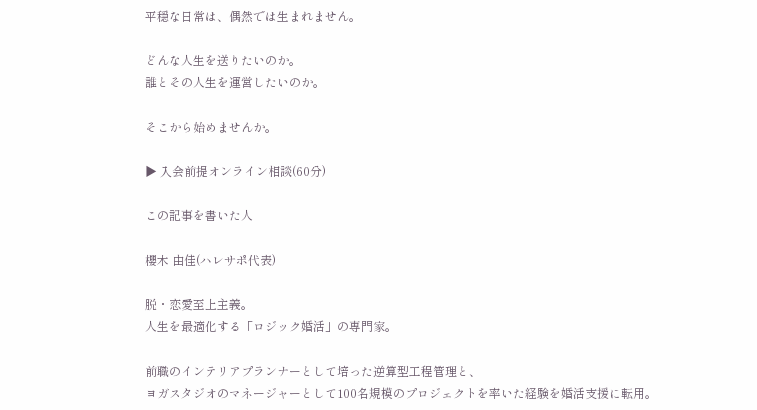平穏な日常は、偶然では生まれません。

どんな人生を送りたいのか。
誰とその人生を運営したいのか。

そこから始めませんか。

▶ 入会前提オンライン相談(60分)

この記事を書いた人

櫻木 由佳(ハレサポ代表)

脱・恋愛至上主義。
人生を最適化する「ロジック婚活」の専門家。

前職のインテリアプランナーとして培った逆算型工程管理と、
ヨガスタジオのマネージャーとして100名規模のプロジェクトを率いた経験を婚活支援に転用。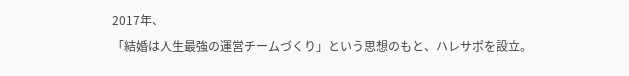2017年、
「結婚は人生最強の運営チームづくり」という思想のもと、ハレサポを設立。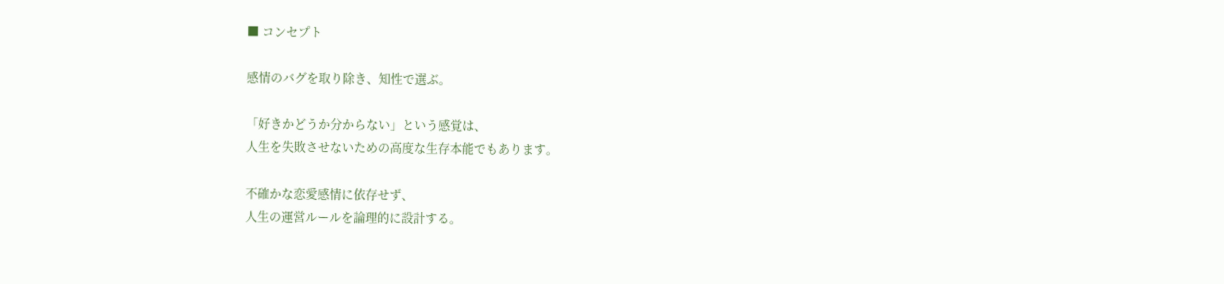■ コンセプト

感情のバグを取り除き、知性で選ぶ。

「好きかどうか分からない」という感覚は、
人生を失敗させないための高度な生存本能でもあります。

不確かな恋愛感情に依存せず、
人生の運営ルールを論理的に設計する。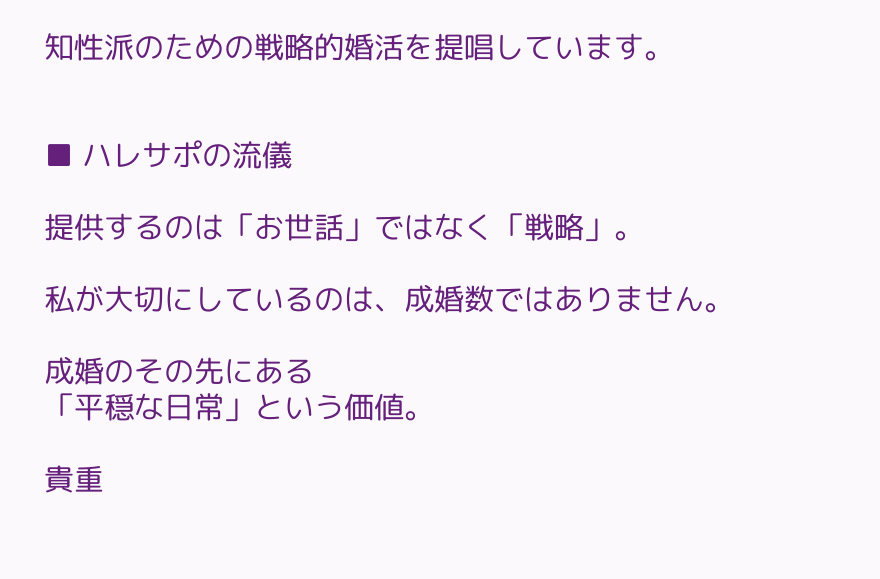知性派のための戦略的婚活を提唱しています。


■ ハレサポの流儀

提供するのは「お世話」ではなく「戦略」。

私が大切にしているのは、成婚数ではありません。

成婚のその先にある
「平穏な日常」という価値。

貴重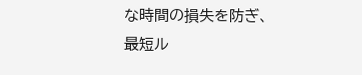な時間の損失を防ぎ、
最短ル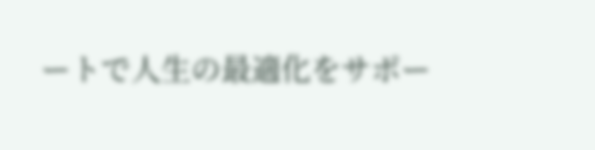ートで人生の最適化をサポー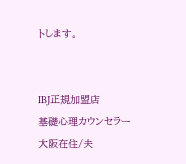トします。


IBJ正規加盟店
基礎心理カウンセラー
大阪在住/夫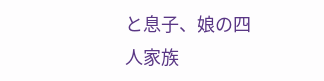と息子、娘の四人家族